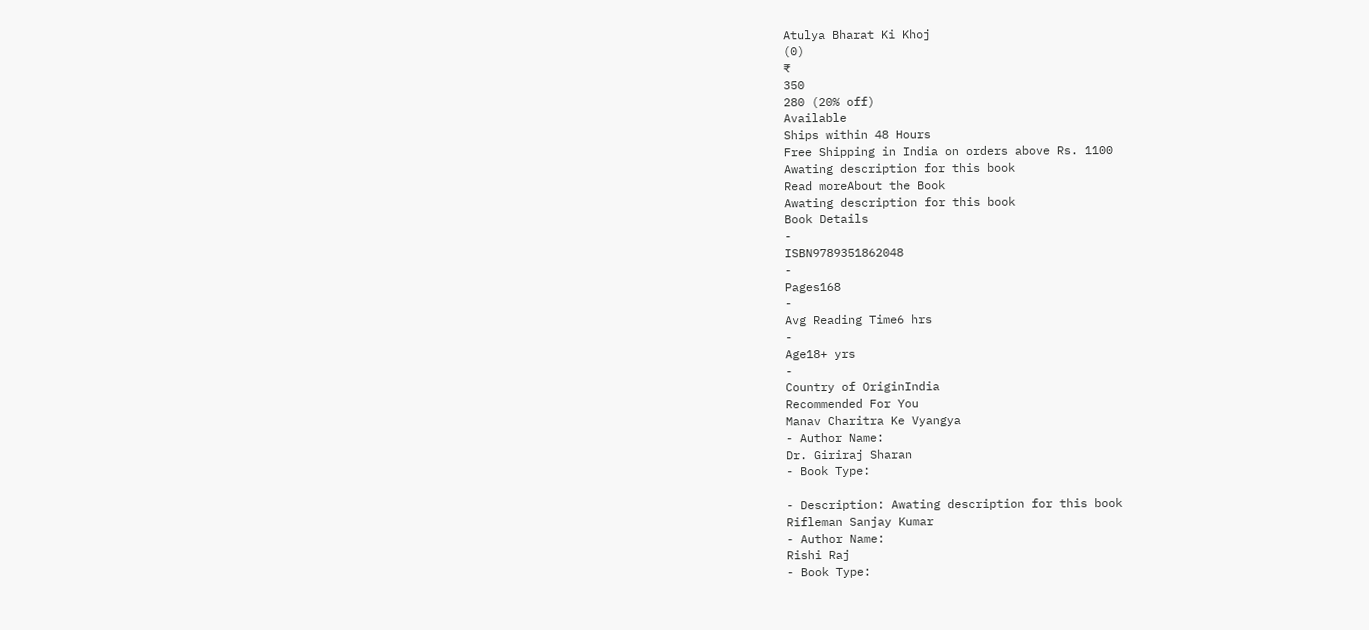Atulya Bharat Ki Khoj
(0)
₹
350
280 (20% off)
Available
Ships within 48 Hours
Free Shipping in India on orders above Rs. 1100
Awating description for this book
Read moreAbout the Book
Awating description for this book
Book Details
-
ISBN9789351862048
-
Pages168
-
Avg Reading Time6 hrs
-
Age18+ yrs
-
Country of OriginIndia
Recommended For You
Manav Charitra Ke Vyangya
- Author Name:
Dr. Giriraj Sharan
- Book Type:

- Description: Awating description for this book
Rifleman Sanjay Kumar
- Author Name:
Rishi Raj
- Book Type: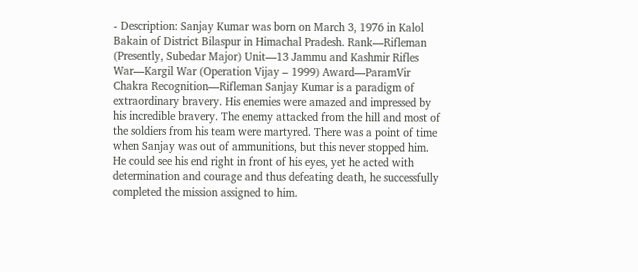- Description: Sanjay Kumar was born on March 3, 1976 in Kalol Bakain of District Bilaspur in Himachal Pradesh. Rank—Rifleman (Presently, Subedar Major) Unit—13 Jammu and Kashmir Rifles War—Kargil War (Operation Vijay – 1999) Award—ParamVir Chakra Recognition—Rifleman Sanjay Kumar is a paradigm of extraordinary bravery. His enemies were amazed and impressed by his incredible bravery. The enemy attacked from the hill and most of the soldiers from his team were martyred. There was a point of time when Sanjay was out of ammunitions, but this never stopped him. He could see his end right in front of his eyes, yet he acted with determination and courage and thus defeating death, he successfully completed the mission assigned to him.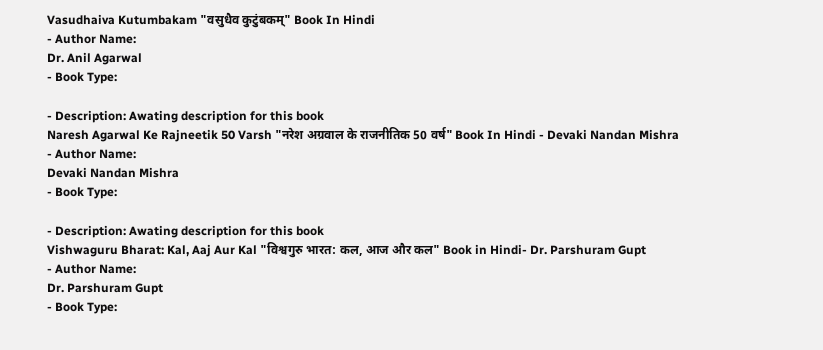Vasudhaiva Kutumbakam "वसुधैव कुटुंबकम्" Book In Hindi
- Author Name:
Dr. Anil Agarwal
- Book Type:

- Description: Awating description for this book
Naresh Agarwal Ke Rajneetik 50 Varsh "नरेश अग्रवाल के राजनीतिक 50 वर्ष" Book In Hindi - Devaki Nandan Mishra
- Author Name:
Devaki Nandan Mishra
- Book Type:

- Description: Awating description for this book
Vishwaguru Bharat: Kal, Aaj Aur Kal "विश्वगुरु भारत: कल, आज और कल" Book in Hindi- Dr. Parshuram Gupt
- Author Name:
Dr. Parshuram Gupt
- Book Type: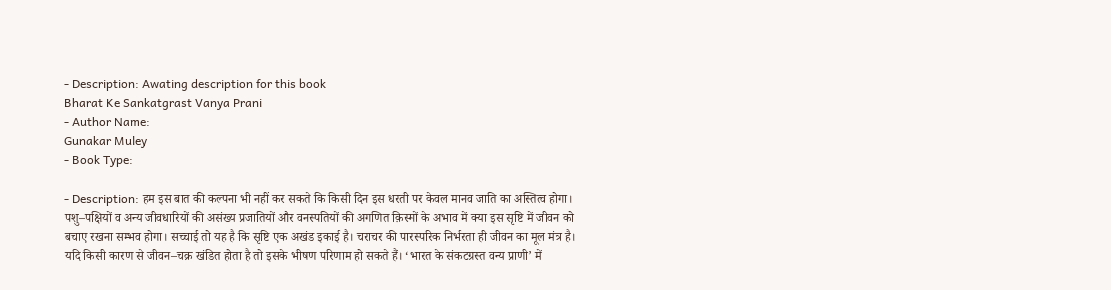- Description: Awating description for this book
Bharat Ke Sankatgrast Vanya Prani
- Author Name:
Gunakar Muley
- Book Type:

- Description: हम इस बात की कल्पना भी नहीं कर सकते कि किसी दिन इस धरती पर केवल मानव जाति का अस्तित्व होगा। पशु–पक्षियों व अन्य जीवधारियों की असंख्य प्रजातियों और वनस्पतियों की अगणित क़िस्मों के अभाव में क्या इस सृष्टि में जीवन को बचाए रखना सम्भव होगा। सच्चाई तो यह है कि सृष्टि एक अखंड इकाई है। चराचर की पारस्परिक निर्भरता ही जीवन का मूल मंत्र है। यदि किसी कारण से जीवन–चक्र खंडित होता है तो इसके भीषण परिणाम हो सकते हैं। ‘भारत के संकटग्रस्त वन्य प्राणी’ में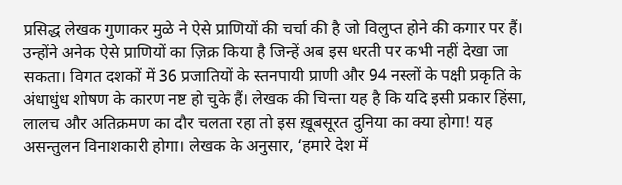प्रसिद्ध लेखक गुणाकर मुळे ने ऐसे प्राणियों की चर्चा की है जो विलुप्त होने की कगार पर हैं। उन्होंने अनेक ऐसे प्राणियों का ज़िक्र किया है जिन्हें अब इस धरती पर कभी नहीं देखा जा सकता। विगत दशकों में 36 प्रजातियों के स्तनपायी प्राणी और 94 नस्लों के पक्षी प्रकृति के अंधाधुंध शोषण के कारण नष्ट हो चुके हैं। लेखक की चिन्ता यह है कि यदि इसी प्रकार हिंसा, लालच और अतिक्रमण का दौर चलता रहा तो इस ख़ूबसूरत दुनिया का क्या होगा! यह असन्तुलन विनाशकारी होगा। लेखक के अनुसार, ‘हमारे देश में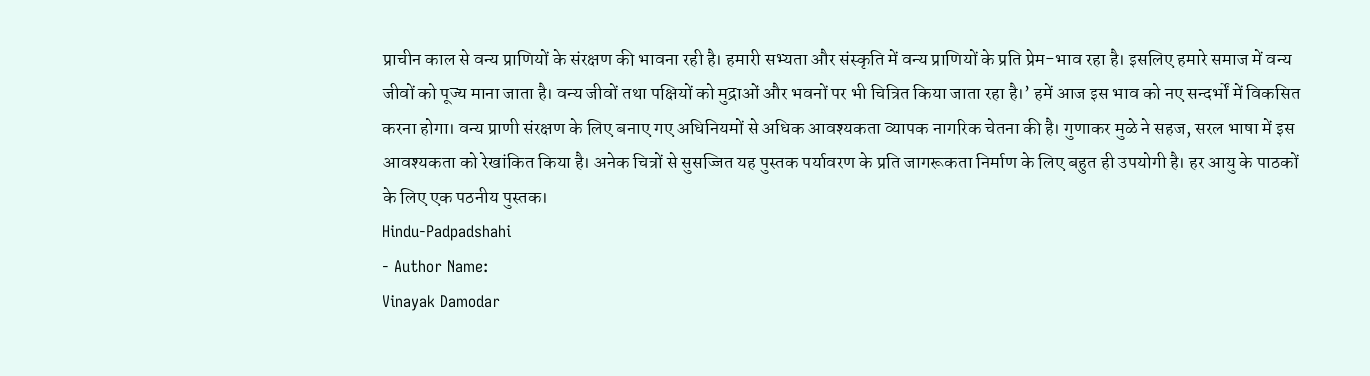प्राचीन काल से वन्य प्राणियों के संरक्षण की भावना रही है। हमारी सभ्यता और संस्कृति में वन्य प्राणियों के प्रति प्रेम-भाव रहा है। इसलिए हमारे समाज में वन्य जीवों को पूज्य माना जाता है। वन्य जीवों तथा पक्षियों को मुद्राओं और भवनों पर भी चित्रित किया जाता रहा है।’ हमें आज इस भाव को नए सन्दर्भों में विकसित करना होगा। वन्य प्राणी संरक्षण के लिए बनाए गए अधिनियमों से अधिक आवश्यकता व्यापक नागरिक चेतना की है। गुणाकर मुळे ने सहज, सरल भाषा में इस आवश्यकता को रेखांकित किया है। अनेक चित्रों से सुसज्जित यह पुस्तक पर्यावरण के प्रति जागरूकता निर्माण के लिए बहुत ही उपयोगी है। हर आयु के पाठकों के लिए एक पठनीय पुस्तक।
Hindu-Padpadshahi
- Author Name:
Vinayak Damodar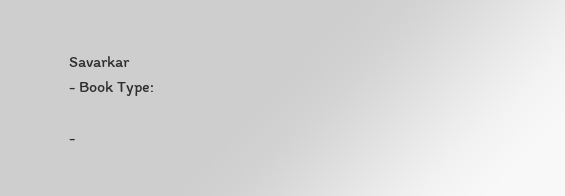Savarkar
- Book Type:

-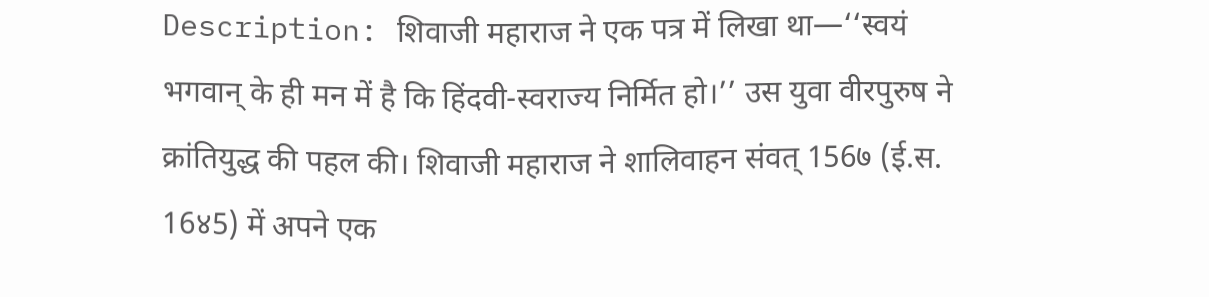Description: शिवाजी महाराज ने एक पत्र में लिखा था—‘‘स्वयं भगवान् के ही मन में है कि हिंदवी-स्वराज्य निर्मित हो।’’ उस युवा वीरपुरुष ने क्रांतियुद्ध की पहल की। शिवाजी महाराज ने शालिवाहन संवत् 156७ (ई.स. 16४5) में अपने एक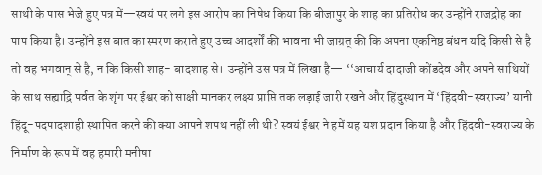साथी के पास भेजे हुए पत्र में—स्वयं पर लगे इस आरोप का निषेध किया कि बीजापुर के शाह का प्रतिरोध कर उन्होंने राजद्रोह का पाप किया है। उन्होंने इस बात का स्मरण कराते हुए उच्च आदर्शों की भावना भी जाग्रत् की कि अपना एकनिष्ठ बंधन यदि किसी से है तो वह भगवान् से है, न कि किसी शाह- बादशाह से। उन्होंने उस पत्र में लिखा है— ‘‘आचार्य दादाजी कोंडदेव और अपने साथियों के साथ सह्याद्रि पर्वत के शृंग पर ईश्वर को साक्षी मानकर लक्ष्य प्राप्ति तक लड़ाई जारी रखने और हिंदुस्थान में ‘हिंदवी-स्वराज्य’ यानी हिंदू-पदपादशाही स्थापित करने की क्या आपने शपथ नहीं ली थी? स्वयं ईश्वर ने हमें यह यश प्रदान किया है और हिंदवी-स्वराज्य के निर्माण के रूप में वह हमारी मनीषा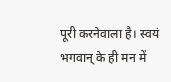पूरी करनेवाला है। स्वयं भगवान् के ही मन में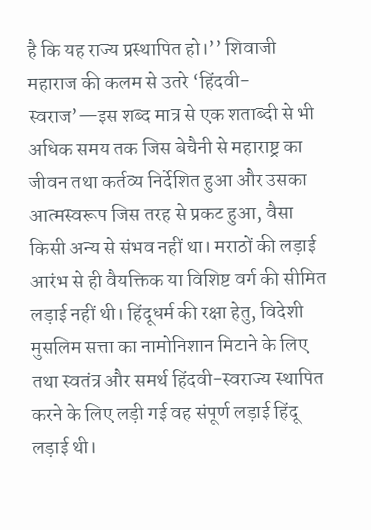है कि यह राज्य प्रस्थापित हो।’’ शिवाजी महाराज की कलम से उतरे ‘हिंदवी-स्वराज’—इस शब्द मात्र से एक शताब्दी से भी अधिक समय तक जिस बेचैनी से महाराष्ट्र का जीवन तथा कर्तव्य निर्देशित हुआ और उसका आत्मस्वरूप जिस तरह से प्रकट हुआ, वैसा किसी अन्य से संभव नहीं था। मराठों की लड़ाई आरंभ से ही वैयक्तिक या विशिष्ट वर्ग की सीमित लड़ाई नहीं थी। हिंदूधर्म की रक्षा हेतु, विदेशी मुसलिम सत्ता का नामोनिशान मिटाने के लिए तथा स्वतंत्र और समर्थ हिंदवी-स्वराज्य स्थापित करने के लिए लड़ी गई वह संपूर्ण लड़ाई हिंदू लड़ाई थी।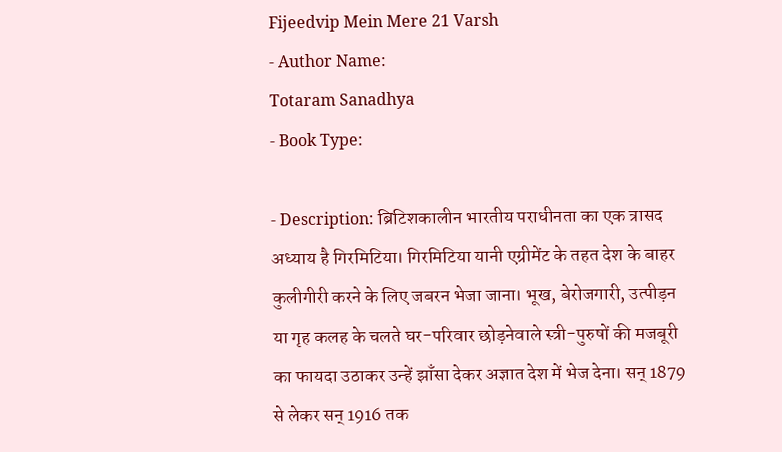Fijeedvip Mein Mere 21 Varsh
- Author Name:
Totaram Sanadhya
- Book Type:

- Description: ब्रिटिशकालीन भारतीय पराधीनता का एक त्रासद अध्याय है गिरमिटिया। गिरमिटिया यानी एग्रीमेंट के तहत देश के बाहर कुलीगीरी करने के लिए जबरन भेजा जाना। भूख, बेरोजगारी, उत्पीड़न या गृह कलह के चलते घर-परिवार छोड़नेवाले स्त्री-पुरुषों की मजबूरी का फायदा उठाकर उन्हें झाँसा देकर अज्ञात देश में भेज देना। सन् 1879 से लेकर सन् 1916 तक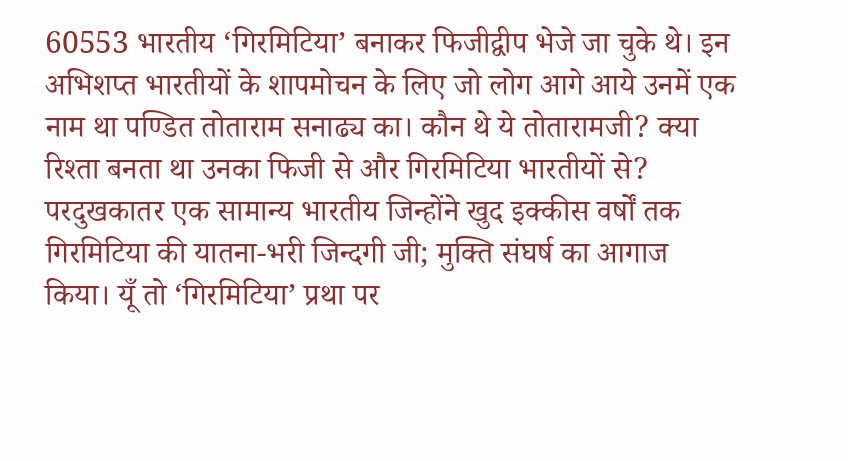60553 भारतीय ‘गिरमिटिया’ बनाकर फिजीद्वीप भेजे जा चुके थे। इन अभिशप्त भारतीयों के शापमोचन के लिए जो लोग आगे आये उनमें एक नाम था पण्डित तोताराम सनाढ्य का। कौन थे ये तोतारामजी? क्या रिश्ता बनता था उनका फिजी से और गिरमिटिया भारतीयों से? परदुखकातर एक सामान्य भारतीय जिन्होंने खुद इक्कीस वर्षों तक गिरमिटिया की यातना-भरी जिन्दगी जी; मुक्ति संघर्ष का आगाज किया। यूँ तो ‘गिरमिटिया’ प्रथा पर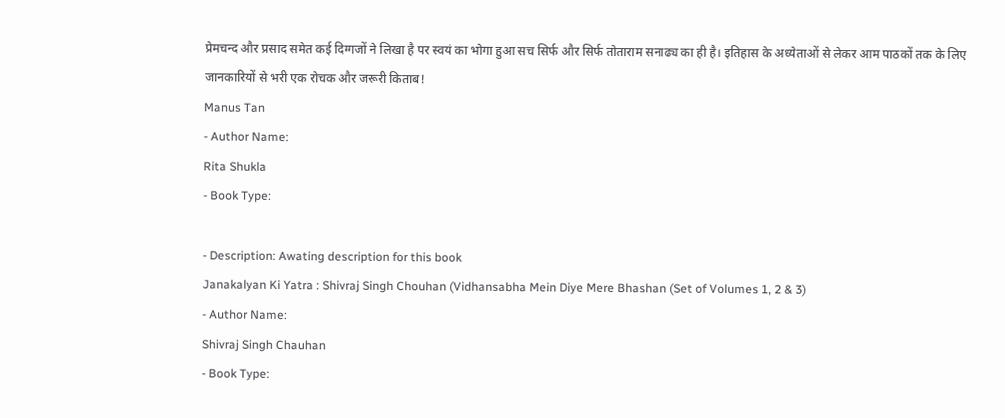प्रेमचन्द और प्रसाद समेत कई दिग्गजों ने लिखा है पर स्वयं का भोगा हुआ सच सिर्फ और सिर्फ तोताराम सनाढ्य का ही है। इतिहास के अध्येताओं से लेकर आम पाठकों तक के लिए जानकारियों से भरी एक रोचक और जरूरी किताब!
Manus Tan
- Author Name:
Rita Shukla
- Book Type:

- Description: Awating description for this book
Janakalyan Ki Yatra : Shivraj Singh Chouhan (Vidhansabha Mein Diye Mere Bhashan (Set of Volumes 1, 2 & 3)
- Author Name:
Shivraj Singh Chauhan
- Book Type: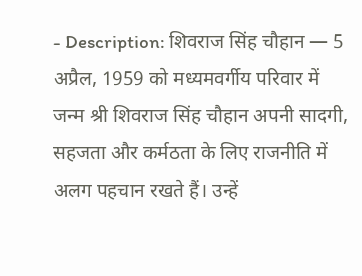- Description: शिवराज सिंह चौहान — 5 अप्रैल, 1959 को मध्यमवर्गीय परिवार में जन्म श्री शिवराज सिंह चौहान अपनी सादगी, सहजता और कर्मठता के लिए राजनीति में अलग पहचान रखते हैं। उन्हें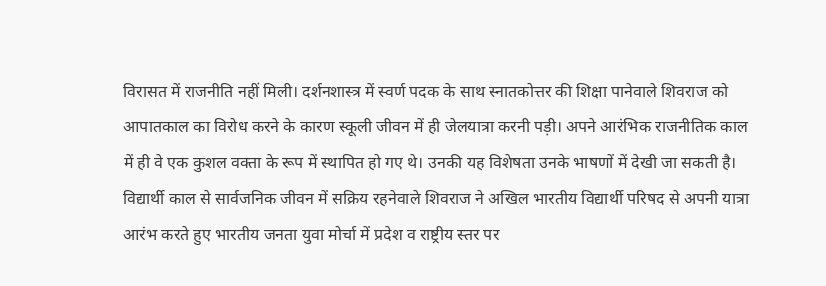विरासत में राजनीति नहीं मिली। दर्शनशास्त्र में स्वर्ण पदक के साथ स्नातकोत्तर की शिक्षा पानेवाले शिवराज को आपातकाल का विरोध करने के कारण स्कूली जीवन में ही जेलयात्रा करनी पड़ी। अपने आरंभिक राजनीतिक काल में ही वे एक कुशल वक्ता के रूप में स्थापित हो गए थे। उनकी यह विशेषता उनके भाषणों में देखी जा सकती है। विद्यार्थी काल से सार्वजनिक जीवन में सक्रिय रहनेवाले शिवराज ने अखिल भारतीय विद्यार्थी परिषद से अपनी यात्रा आरंभ करते हुए भारतीय जनता युवा मोर्चा में प्रदेश व राष्ट्रीय स्तर पर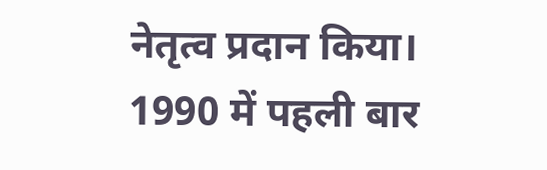नेतृत्व प्रदान किया। 1990 में पहली बार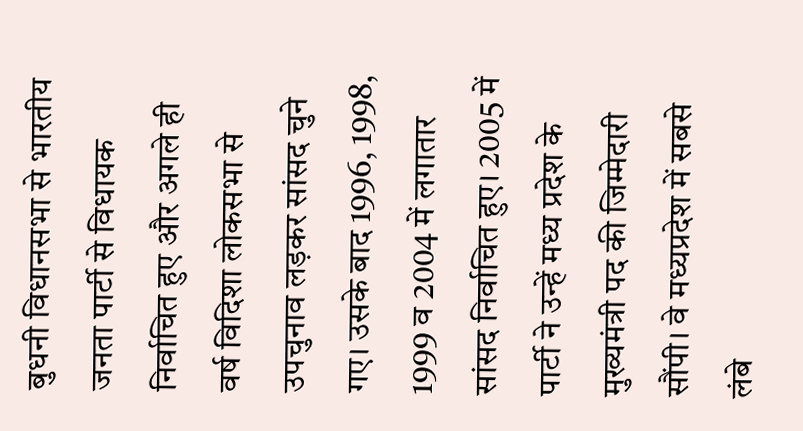बुधनी विधानसभा से भारतीय जनता पार्टी से विधायक निर्वाचित हुए और अगले ही वर्ष विदिशा लोकसभा से उपचुनाव लड़कर सांसद चुने गए। उसके बाद 1996, 1998, 1999 व 2004 में लगातार सांसद निर्वाचित हुए। 2005 में पार्टी ने उन्हें मध्य प्रदेश के मुख्यमंत्री पद की जिम्मेदारी सौंपी। वे मध्यप्रदेश में सबसे लंबे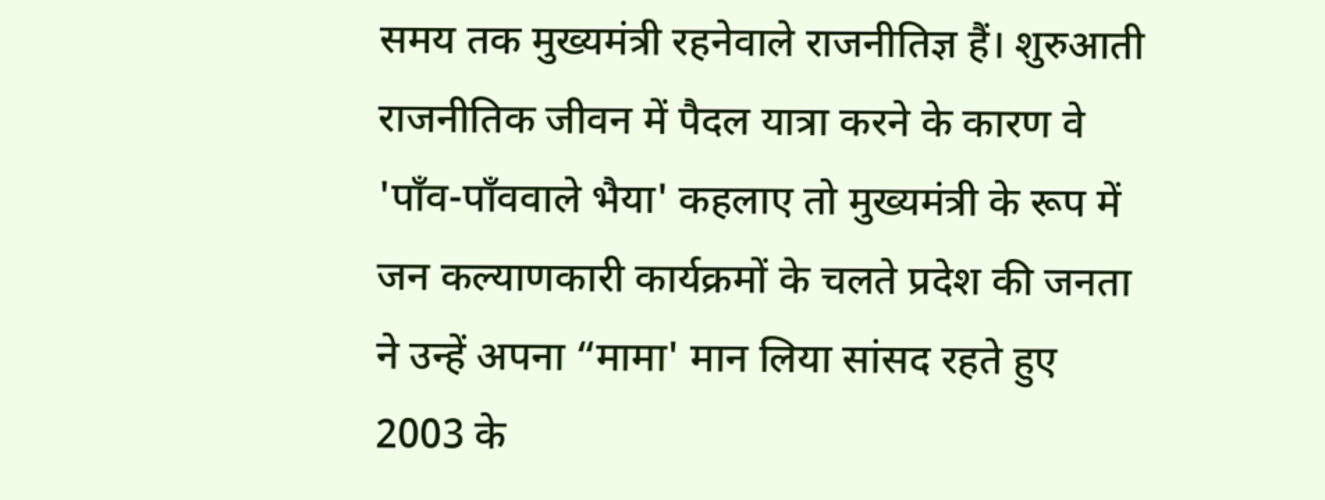समय तक मुख्यमंत्री रहनेवाले राजनीतिज्ञ हैं। शुरुआती राजनीतिक जीवन में पैदल यात्रा करने के कारण वे 'पाँव-पाँववाले भैया' कहलाए तो मुख्यमंत्री के रूप में जन कल्याणकारी कार्यक्रमों के चलते प्रदेश की जनता ने उन्हें अपना “मामा' मान लिया सांसद रहते हुए 2003 के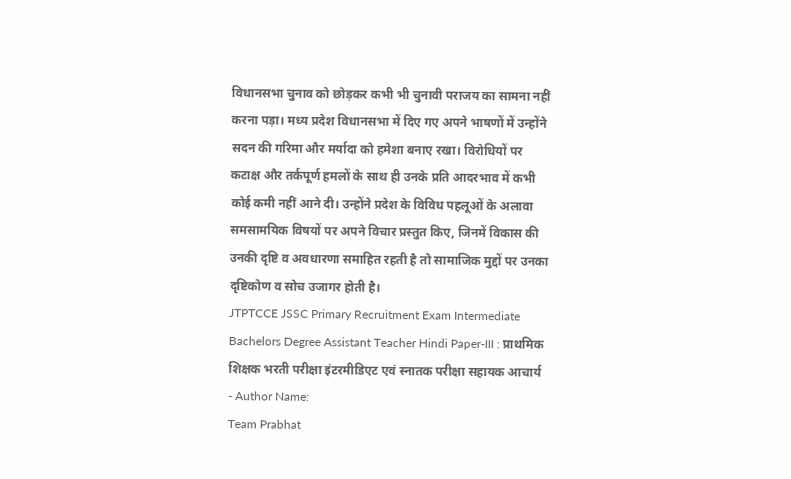विधानसभा चुनाव को छोड़कर कभी भी चुनावी पराजय का सामना नहीं करना पड़ा। मध्य प्रदेश विधानसभा में दिए गए अपने भाषणों में उन्होंने सदन की गरिमा और मर्यादा को हमेशा बनाए रखा। विरोधियों पर कटाक्ष और तर्कपूर्ण हमलों के साथ ही उनके प्रति आदरभाव में कभी कोई कमी नहीं आने दी। उन्होंने प्रदेश के विविध पहलूओं के अलावा समसामयिक विषयों पर अपने विचार प्रस्तुत किए, जिनमें विकास की उनकी दृष्टि व अवधारणा समाहित रहती है तो सामाजिक मुद्दों पर उनका दृष्टिकोण व सोच उजागर होती है।
JTPTCCE JSSC Primary Recruitment Exam Intermediate Bachelors Degree Assistant Teacher Hindi Paper-III : प्राथमिक शिक्षक भरती परीक्षा इंटरमीडिएट एवं स्नातक परीक्षा सहायक आचार्य
- Author Name:
Team Prabhat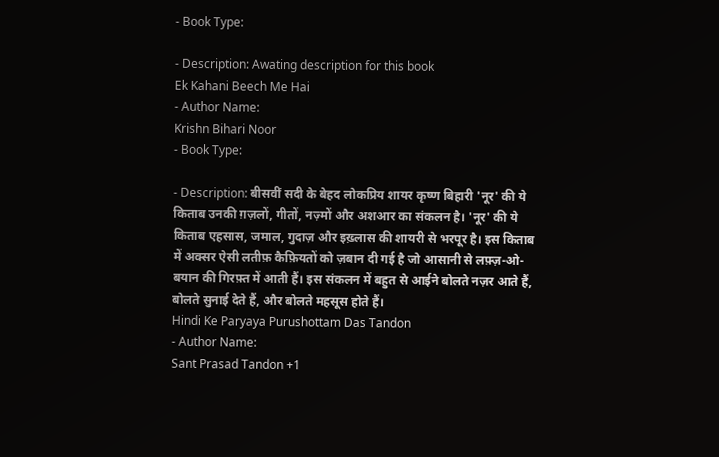- Book Type:

- Description: Awating description for this book
Ek Kahani Beech Me Hai
- Author Name:
Krishn Bihari Noor
- Book Type:

- Description: बीसवीं सदी के बेहद लोकप्रिय शायर कृष्ण बिहारी 'नूर' की ये किताब उनकी ग़ज़लों, गीतों, नज़्मों और अशआर का संकलन है। 'नूर' की ये किताब एहसास, जमाल, गुदाज़ और इख़्लास की शायरी से भरपूर है। इस किताब में अक्सर ऐसी लतीफ़ कैफ़ियतों को ज़बान दी गई है जो आसानी से लफ़्ज़-ओ-बयान की गिरफ़्त में आती हैं। इस संकलन में बहुत से आईने बोलते नज़र आते हैं, बोलते सुनाई देते हैं, और बोलते महसूस होते हैं।
Hindi Ke Paryaya Purushottam Das Tandon
- Author Name:
Sant Prasad Tandon +1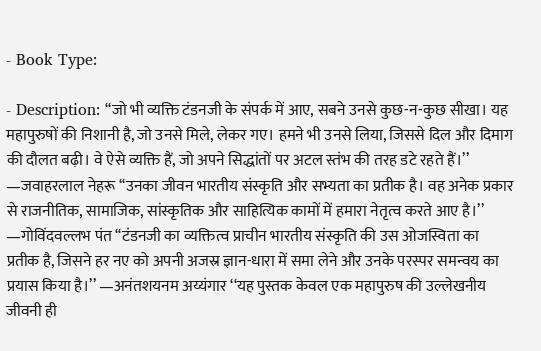- Book Type:

- Description: ‘‘जो भी व्यक्ति टंडनजी के संपर्क में आए, सबने उनसे कुछ-न-कुछ सीखा। यह महापुरुषों की निशानी है, जो उनसे मिले, लेकर गए। हमने भी उनसे लिया, जिससे दिल और दिमाग की दौलत बढ़ी। वे ऐसे व्यक्ति हैं, जो अपने सिद्धांतों पर अटल स्तंभ की तरह डटे रहते हैं।’’ —जवाहरलाल नेहरू ‘‘उनका जीवन भारतीय संस्कृति और सभ्यता का प्रतीक है। वह अनेक प्रकार से राजनीतिक, सामाजिक, सांस्कृतिक और साहित्यिक कामों में हमारा नेतृत्व करते आए है।’’ —गोविंदवल्लभ पंत ‘‘टंडनजी का व्यक्तित्व प्राचीन भारतीय संस्कृति की उस ओजस्विता का प्रतीक है, जिसने हर नए को अपनी अजस्र ज्ञान-धारा में समा लेने और उनके परस्पर समन्वय का प्रयास किया है।’’ —अनंतशयनम अय्यंगार ‘‘यह पुस्तक केवल एक महापुरुष की उल्लेखनीय जीवनी ही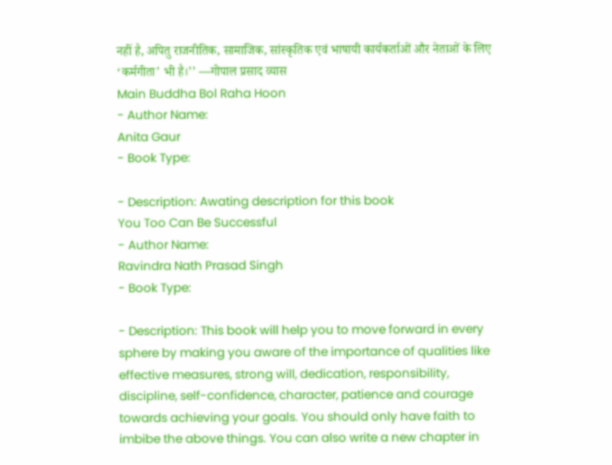नहीं है, अपितु राजनीतिक, सामाजिक, सांस्कृतिक एवं भाषायी कार्यकर्ताओं और नेताओं के लिए ‘कर्मगीता’ भी है।’’ —गोपाल प्रसाद व्यास
Main Buddha Bol Raha Hoon
- Author Name:
Anita Gaur
- Book Type:

- Description: Awating description for this book
You Too Can Be Successful
- Author Name:
Ravindra Nath Prasad Singh
- Book Type:

- Description: This book will help you to move forward in every sphere by making you aware of the importance of qualities like effective measures, strong will, dedication, responsibility, discipline, self-confidence, character, patience and courage towards achieving your goals. You should only have faith to imbibe the above things. You can also write a new chapter in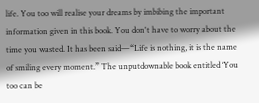life. You too will realise your dreams by imbibing the important information given in this book. You don't have to worry about the time you wasted. It has been said—“Life is nothing, it is the name of smiling every moment.” The unputdownable book entitled ‘You too can be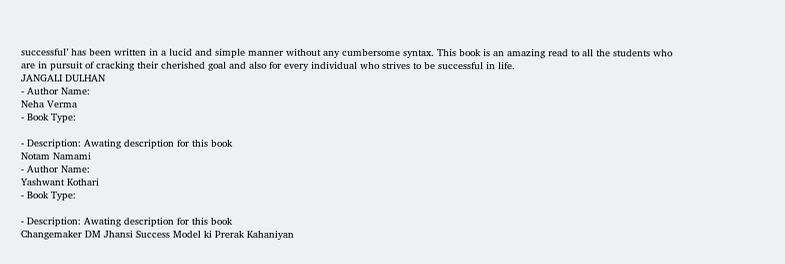successful’ has been written in a lucid and simple manner without any cumbersome syntax. This book is an amazing read to all the students who are in pursuit of cracking their cherished goal and also for every individual who strives to be successful in life.
JANGALI DULHAN
- Author Name:
Neha Verma
- Book Type:

- Description: Awating description for this book
Notam Namami
- Author Name:
Yashwant Kothari
- Book Type:

- Description: Awating description for this book
Changemaker DM Jhansi Success Model ki Prerak Kahaniyan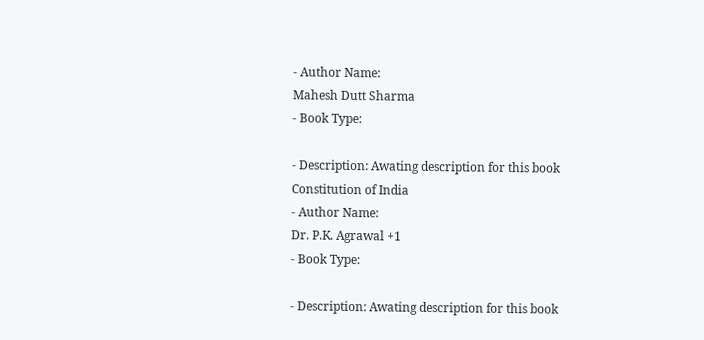- Author Name:
Mahesh Dutt Sharma
- Book Type:

- Description: Awating description for this book
Constitution of India
- Author Name:
Dr. P.K. Agrawal +1
- Book Type:

- Description: Awating description for this book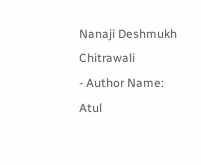Nanaji Deshmukh Chitrawali
- Author Name:
Atul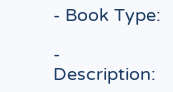- Book Type:

- Description: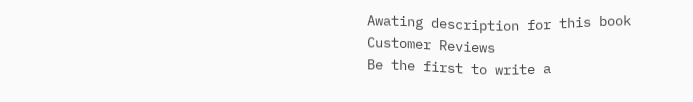Awating description for this book
Customer Reviews
Be the first to write a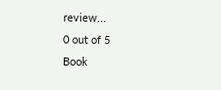review...
0 out of 5
Book